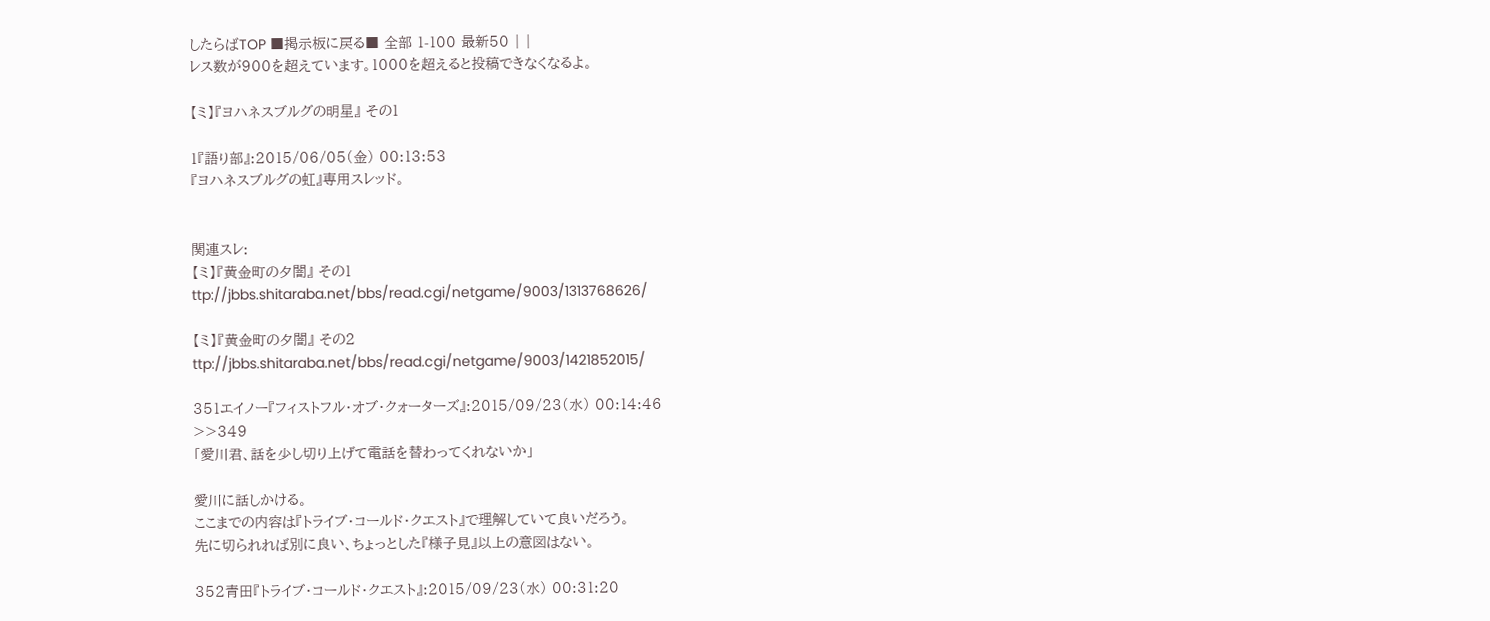したらばTOP ■掲示板に戻る■ 全部 1-100 最新50 | |
レス数が900を超えています。1000を超えると投稿できなくなるよ。

【ミ】『ヨハネスブルグの明星』 その1

1『語り部』:2015/06/05(金) 00:13:53
『ヨハネスブルグの虹』専用スレッド。


関連スレ:
【ミ】『黄金町の夕闇』 その1
ttp://jbbs.shitaraba.net/bbs/read.cgi/netgame/9003/1313768626/

【ミ】『黄金町の夕闇』 その2
ttp://jbbs.shitaraba.net/bbs/read.cgi/netgame/9003/1421852015/

351エイノー『フィストフル・オブ・クォーターズ』:2015/09/23(水) 00:14:46
>>349
「愛川君、話を少し切り上げて電話を替わってくれないか」

愛川に話しかける。
ここまでの内容は『トライブ・コールド・クエスト』で理解していて良いだろう。
先に切られれば別に良い、ちょっとした『様子見』以上の意図はない。

352青田『トライブ・コールド・クエスト』:2015/09/23(水) 00:31:20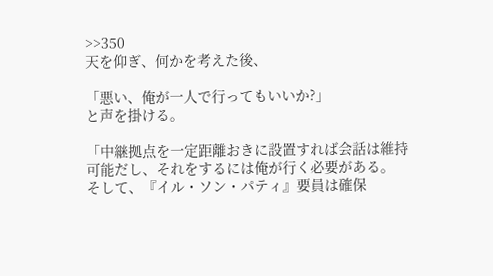>>350
天を仰ぎ、何かを考えた後、

「悪い、俺が一人で行ってもいいか?」
と声を掛ける。

「中継拠点を一定距離おきに設置すれば会話は維持可能だし、それをするには俺が行く必要がある。
そして、『イル・ソン・パティ』要員は確保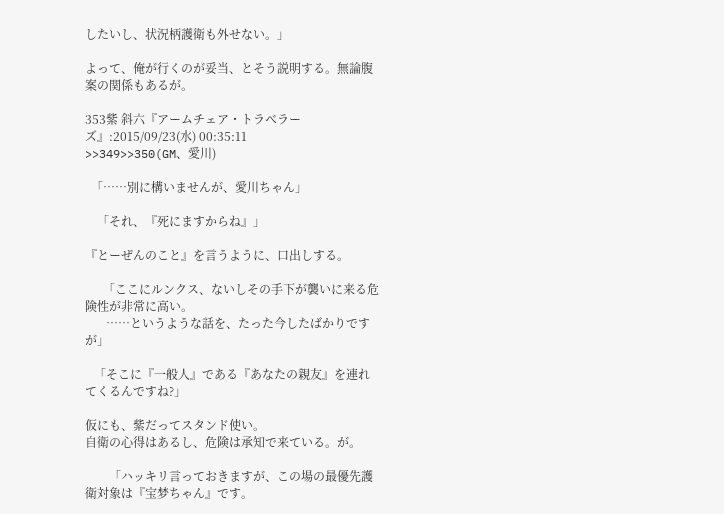したいし、状況柄護衛も外せない。」

よって、俺が行くのが妥当、とそう説明する。無論腹案の関係もあるが。

353紫 斜六『アームチェア・トラベラーズ』:2015/09/23(水) 00:35:11
>>349>>350(GM、愛川)

  「……別に構いませんが、愛川ちゃん」

    「それ、『死にますからね』」

『とーぜんのこと』を言うように、口出しする。

      「ここにルンクス、ないしその手下が襲いに来る危険性が非常に高い。
       ……というような話を、たった今したばかりですが」

   「そこに『一般人』である『あなたの親友』を連れてくるんですね?」

仮にも、紫だってスタンド使い。
自衛の心得はあるし、危険は承知で来ている。が。

        「ハッキリ言っておきますが、この場の最優先護衛対象は『宝梦ちゃん』です。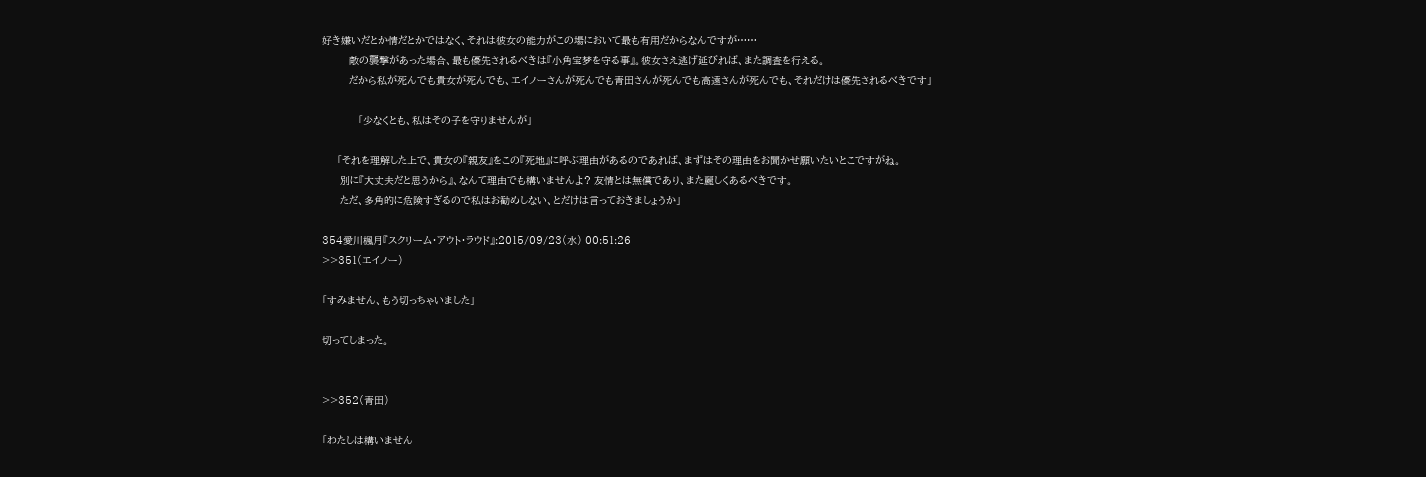好き嫌いだとか情だとかではなく、それは彼女の能力がこの場において最も有用だからなんですが……
         敵の襲撃があった場合、最も優先されるべきは『小角宝梦を守る事』。彼女さえ逃げ延びれば、また調査を行える。
         だから私が死んでも貴女が死んでも、エイノーさんが死んでも青田さんが死んでも高遠さんが死んでも、それだけは優先されるべきです」

            「少なくとも、私はその子を守りませんが」

     「それを理解した上で、貴女の『親友』をこの『死地』に呼ぶ理由があるのであれば、まずはその理由をお聞かせ願いたいとこですがね。
      別に『大丈夫だと思うから』、なんて理由でも構いませんよ? 友情とは無償であり、また麗しくあるべきです。
      ただ、多角的に危険すぎるので私はお勧めしない、とだけは言っておきましょうか」

354愛川楓月『スクリーム・アウト・ラウド』:2015/09/23(水) 00:51:26
>>351(エイノー)

「すみません、もう切っちゃいました」

切ってしまった。


>>352(青田)

「わたしは構いません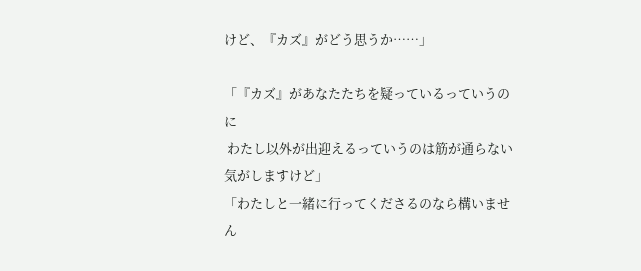けど、『カズ』がどう思うか……」

「『カズ』があなたたちを疑っているっていうのに
 わたし以外が出迎えるっていうのは筋が通らない気がしますけど」
「わたしと一緒に行ってくださるのなら構いません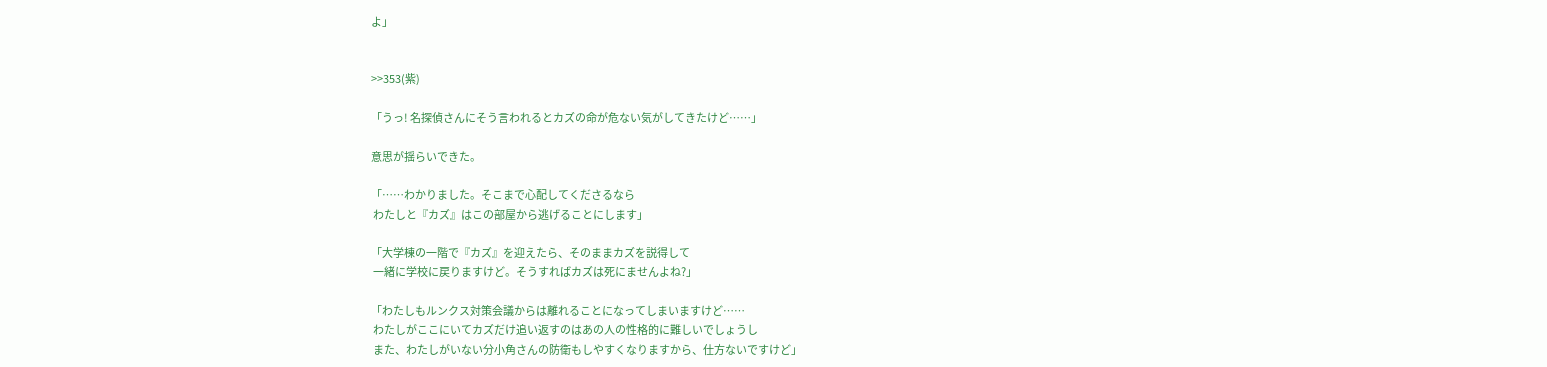よ」


>>353(紫)

「うっ! 名探偵さんにそう言われるとカズの命が危ない気がしてきたけど……」

意思が揺らいできた。

「……わかりました。そこまで心配してくださるなら
 わたしと『カズ』はこの部屋から逃げることにします」

「大学棟の一階で『カズ』を迎えたら、そのままカズを説得して
 一緒に学校に戻りますけど。そうすればカズは死にませんよね?」

「わたしもルンクス対策会議からは離れることになってしまいますけど……
 わたしがここにいてカズだけ追い返すのはあの人の性格的に難しいでしょうし
 また、わたしがいない分小角さんの防衛もしやすくなりますから、仕方ないですけど」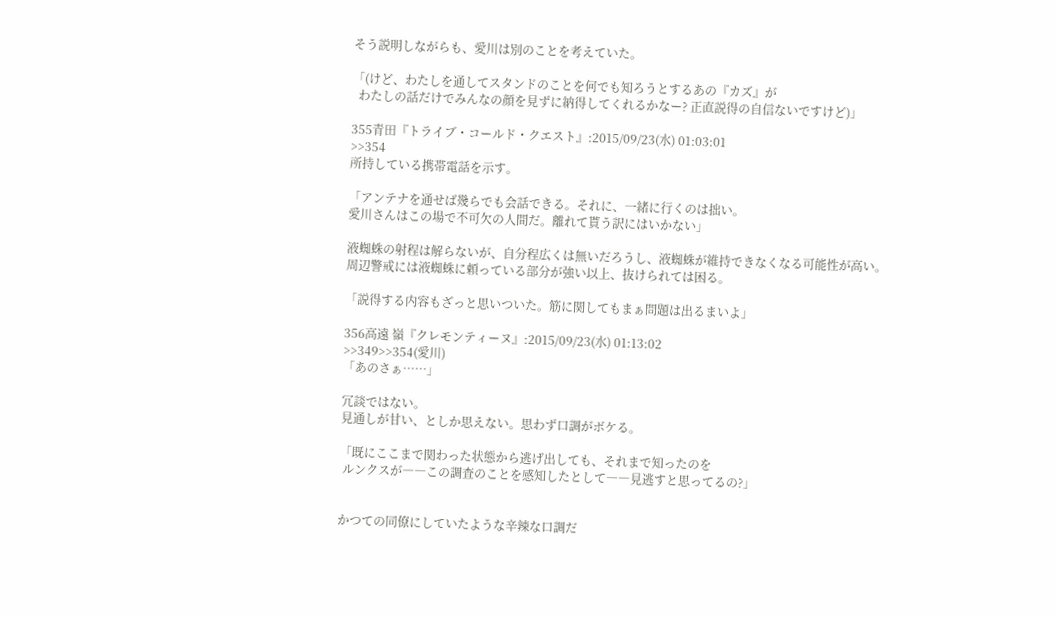そう説明しながらも、愛川は別のことを考えていた。

「(けど、わたしを通してスタンドのことを何でも知ろうとするあの『カズ』が
  わたしの話だけでみんなの顔を見ずに納得してくれるかなー? 正直説得の自信ないですけど)」

355青田『トライブ・コールド・クエスト』:2015/09/23(水) 01:03:01
>>354
所持している携帯電話を示す。

「アンテナを通せば幾らでも会話できる。それに、一緒に行くのは拙い。
愛川さんはこの場で不可欠の人間だ。離れて貰う訳にはいかない」

液蜘蛛の射程は解らないが、自分程広くは無いだろうし、液蜘蛛が維持できなくなる可能性が高い。
周辺警戒には液蜘蛛に頼っている部分が強い以上、抜けられては困る。

「説得する内容もざっと思いついた。筋に関してもまぁ問題は出るまいよ」

356高遠 嶺『クレモンティーヌ』:2015/09/23(水) 01:13:02
>>349>>354(愛川)
「あのさぁ……」

冗談ではない。
見通しが甘い、としか思えない。思わず口調がボケる。

「既にここまで関わった状態から逃げ出しても、それまで知ったのを
 ルンクスが――この調査のことを感知したとして――見逃すと思ってるの?」


かつての同僚にしていたような辛辣な口調だ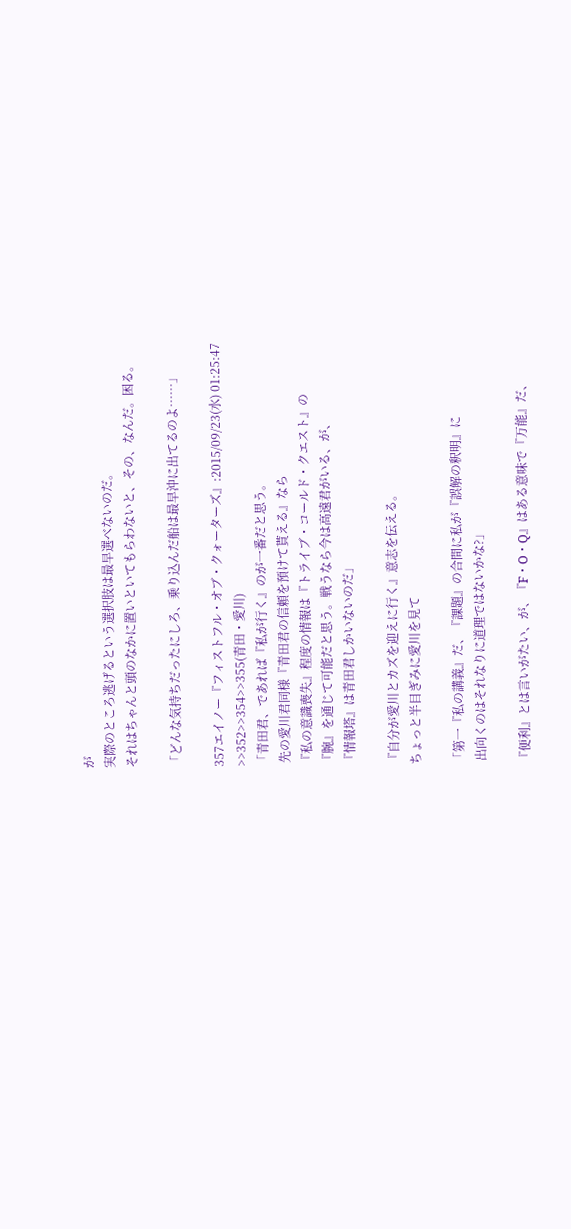が
実際のところ逃げるという選択肢は最早選べないのだ。
それはちゃんと頭のなかに置いといてもらわないと、その、なんだ。困る。

「どんな気持ちだったにしろ、乗り込んだ船は最早沖に出てるのよ……」

357エイノー『フィストフル・オブ・クォーターズ』:2015/09/23(水) 01:25:47
>>352>>354>>355(青田・愛川)
「青田君、であれば『私が行く』のが一番だと思う。
 先の愛川君同様『青田君の信頼を預けて貰える』なら
『私の意識喪失』程度の情報は『トライブ・コールド・クエスト』の
『腕』を通じて可能だと思う。戦うなら今は高遠君がいる、が、
『情報塔』は青田君しかいないのだ」

『自分が愛川とカズを迎えに行く』意志を伝える。
ちょっと半目ぎみに愛川を見て

「第一『私の講義』だ、『課題』の合間に私が『誤解の釈明』に
 出向くのはそれなりに道理ではないかな?」

『便利』とは言いがたい、が、『F・O・Q』はある意味で『万能』だ、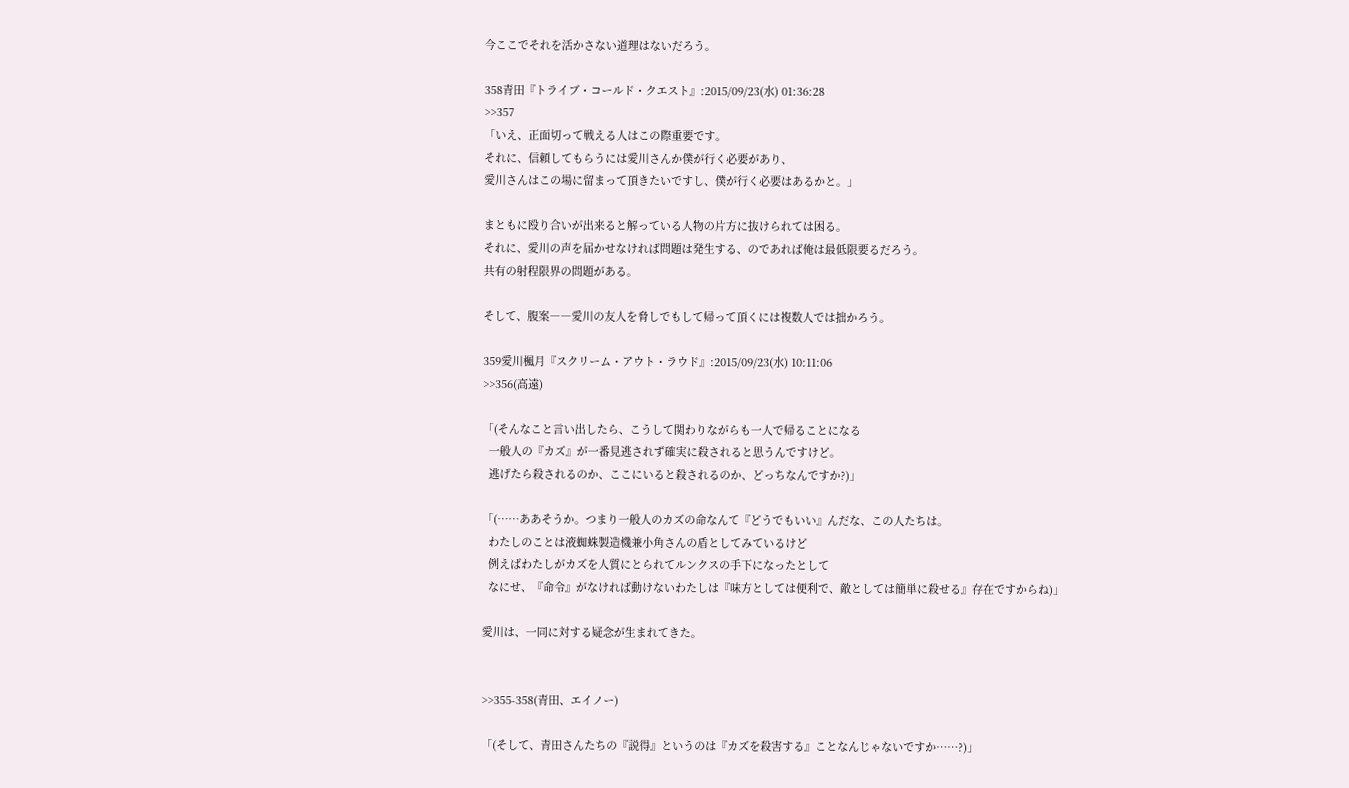今ここでそれを活かさない道理はないだろう。

358青田『トライブ・コールド・クエスト』:2015/09/23(水) 01:36:28
>>357
「いえ、正面切って戦える人はこの際重要です。
それに、信頼してもらうには愛川さんか僕が行く必要があり、
愛川さんはこの場に留まって頂きたいですし、僕が行く必要はあるかと。」

まともに殴り合いが出来ると解っている人物の片方に抜けられては困る。
それに、愛川の声を届かせなければ問題は発生する、のであれば俺は最低限要るだろう。
共有の射程限界の問題がある。

そして、腹案――愛川の友人を脅しでもして帰って頂くには複数人では拙かろう。

359愛川楓月『スクリーム・アウト・ラウド』:2015/09/23(水) 10:11:06
>>356(高遠)

「(そんなこと言い出したら、こうして関わりながらも一人で帰ることになる
  一般人の『カズ』が一番見逃されず確実に殺されると思うんですけど。
  逃げたら殺されるのか、ここにいると殺されるのか、どっちなんですか?)」

「(……ああそうか。つまり一般人のカズの命なんて『どうでもいい』んだな、この人たちは。
  わたしのことは液蜘蛛製造機兼小角さんの盾としてみているけど
  例えばわたしがカズを人質にとられてルンクスの手下になったとして
  なにせ、『命令』がなければ動けないわたしは『味方としては便利で、敵としては簡単に殺せる』存在ですからね)」

愛川は、一同に対する疑念が生まれてきた。


>>355-358(青田、エイノー)

「(そして、青田さんたちの『説得』というのは『カズを殺害する』ことなんじゃないですか……?)」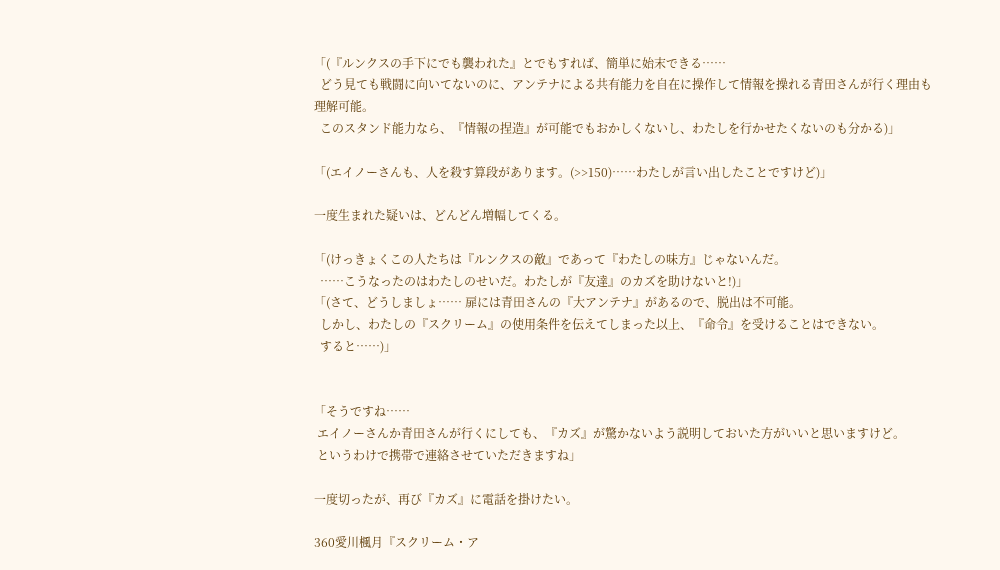「(『ルンクスの手下にでも襲われた』とでもすれば、簡単に始末できる……
  どう見ても戦闘に向いてないのに、アンテナによる共有能力を自在に操作して情報を操れる青田さんが行く理由も理解可能。
  このスタンド能力なら、『情報の捏造』が可能でもおかしくないし、わたしを行かせたくないのも分かる)」

「(エイノーさんも、人を殺す算段があります。(>>150)……わたしが言い出したことですけど)」

一度生まれた疑いは、どんどん増幅してくる。

「(けっきょくこの人たちは『ルンクスの敵』であって『わたしの味方』じゃないんだ。
  ……こうなったのはわたしのせいだ。わたしが『友達』のカズを助けないと!)」
「(さて、どうしましょ…… 扉には青田さんの『大アンテナ』があるので、脱出は不可能。
  しかし、わたしの『スクリーム』の使用条件を伝えてしまった以上、『命令』を受けることはできない。
  すると……)」


「そうですね……
 エイノーさんか青田さんが行くにしても、『カズ』が驚かないよう説明しておいた方がいいと思いますけど。
 というわけで携帯で連絡させていただきますね」

一度切ったが、再び『カズ』に電話を掛けたい。

360愛川楓月『スクリーム・ア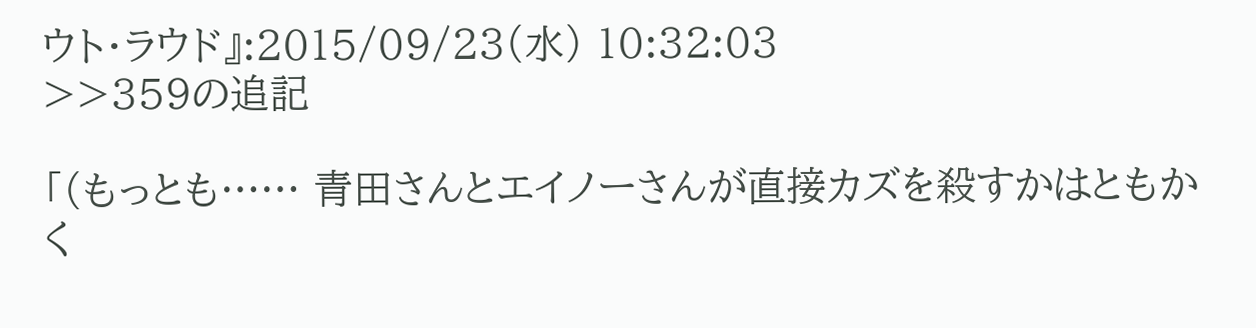ウト・ラウド』:2015/09/23(水) 10:32:03
>>359の追記

「(もっとも…… 青田さんとエイノーさんが直接カズを殺すかはともかく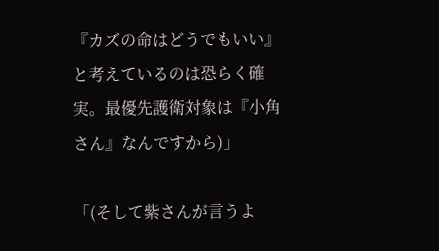『カズの命はどうでもいい』と考えているのは恐らく確実。最優先護衛対象は『小角さん』なんですから)」

「(そして紫さんが言うよ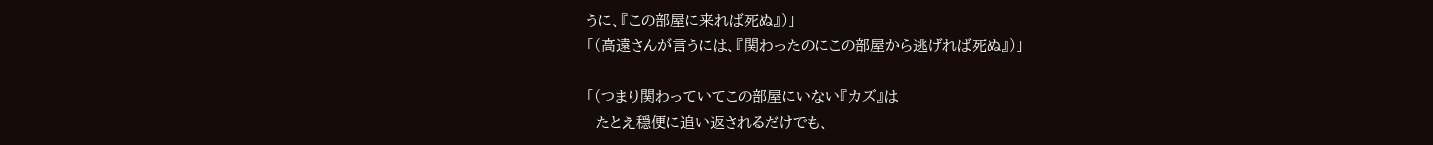うに、『この部屋に来れば死ぬ』)」
「(高遠さんが言うには、『関わったのにこの部屋から逃げれば死ぬ』)」

「(つまり関わっていてこの部屋にいない『カズ』は
  たとえ穏便に追い返されるだけでも、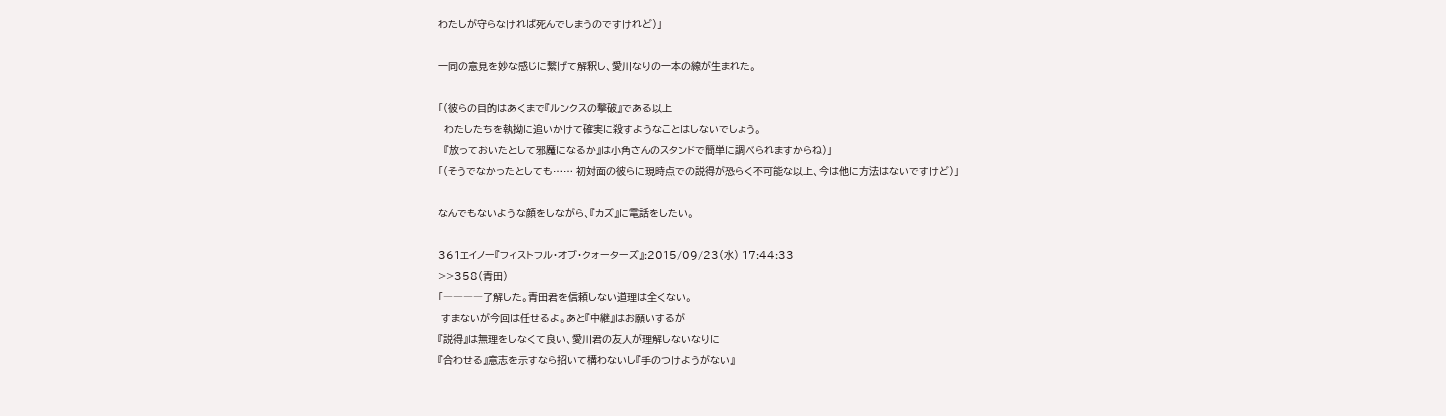わたしが守らなければ死んでしまうのですけれど)」

一同の意見を妙な感じに繋げて解釈し、愛川なりの一本の線が生まれた。

「(彼らの目的はあくまで『ルンクスの撃破』である以上
  わたしたちを執拗に追いかけて確実に殺すようなことはしないでしょう。
  『放っておいたとして邪魔になるか』は小角さんのスタンドで簡単に調べられますからね)」
「(そうでなかったとしても…… 初対面の彼らに現時点での説得が恐らく不可能な以上、今は他に方法はないですけど)」

なんでもないような顔をしながら、『カズ』に電話をしたい。

361エイノー『フィストフル・オブ・クォーターズ』:2015/09/23(水) 17:44:33
>>358(青田)
「――――了解した。青田君を信頼しない道理は全くない。
 すまないが今回は任せるよ。あと『中継』はお願いするが
『説得』は無理をしなくて良い、愛川君の友人が理解しないなりに
『合わせる』意志を示すなら招いて構わないし『手のつけようがない』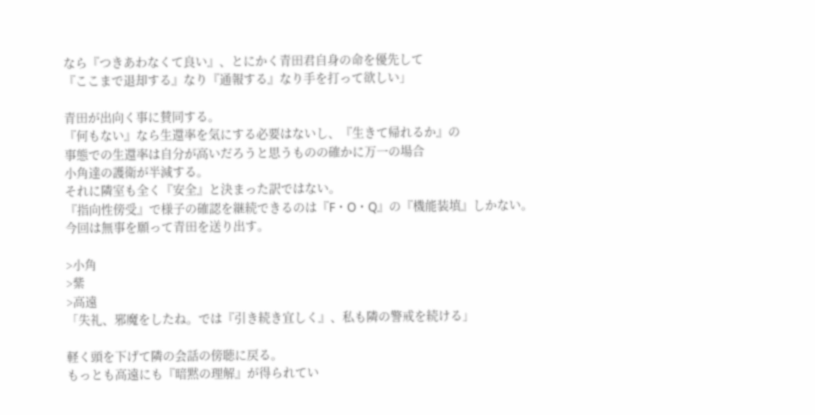なら『つきあわなくて良い』、とにかく青田君自身の命を優先して
『ここまで退却する』なり『通報する』なり手を打って欲しい」

青田が出向く事に賛同する。
『何もない』なら生還率を気にする必要はないし、『生きて帰れるか』の
事態での生還率は自分が高いだろうと思うものの確かに万一の場合
小角達の護衛が半減する。
それに隣室も全く『安全』と決まった訳ではない。
『指向性傍受』で様子の確認を継続できるのは『F・O・Q』の『機能装填』しかない。
今回は無事を願って青田を送り出す。

>小角
>紫
>高遠
「失礼、邪魔をしたね。では『引き続き宜しく』、私も隣の警戒を続ける」

軽く頭を下げて隣の会話の傍聴に戻る。
もっとも高遠にも『暗黙の理解』が得られてい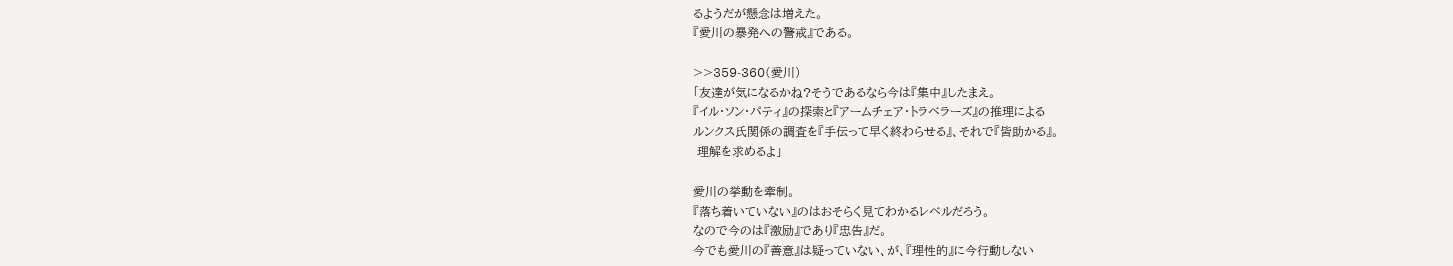るようだが懸念は増えた。
『愛川の暴発への警戒』である。

>>359-360(愛川)
「友達が気になるかね?そうであるなら今は『集中』したまえ。
『イル・ソン・パティ』の探索と『アームチェア・トラベラーズ』の推理による
ルンクス氏関係の調査を『手伝って早く終わらせる』、それで『皆助かる』。
 理解を求めるよ」

愛川の挙動を牽制。
『落ち着いていない』のはおそらく見てわかるレベルだろう。
なので今のは『激励』であり『忠告』だ。
今でも愛川の『善意』は疑っていない、が、『理性的』に今行動しない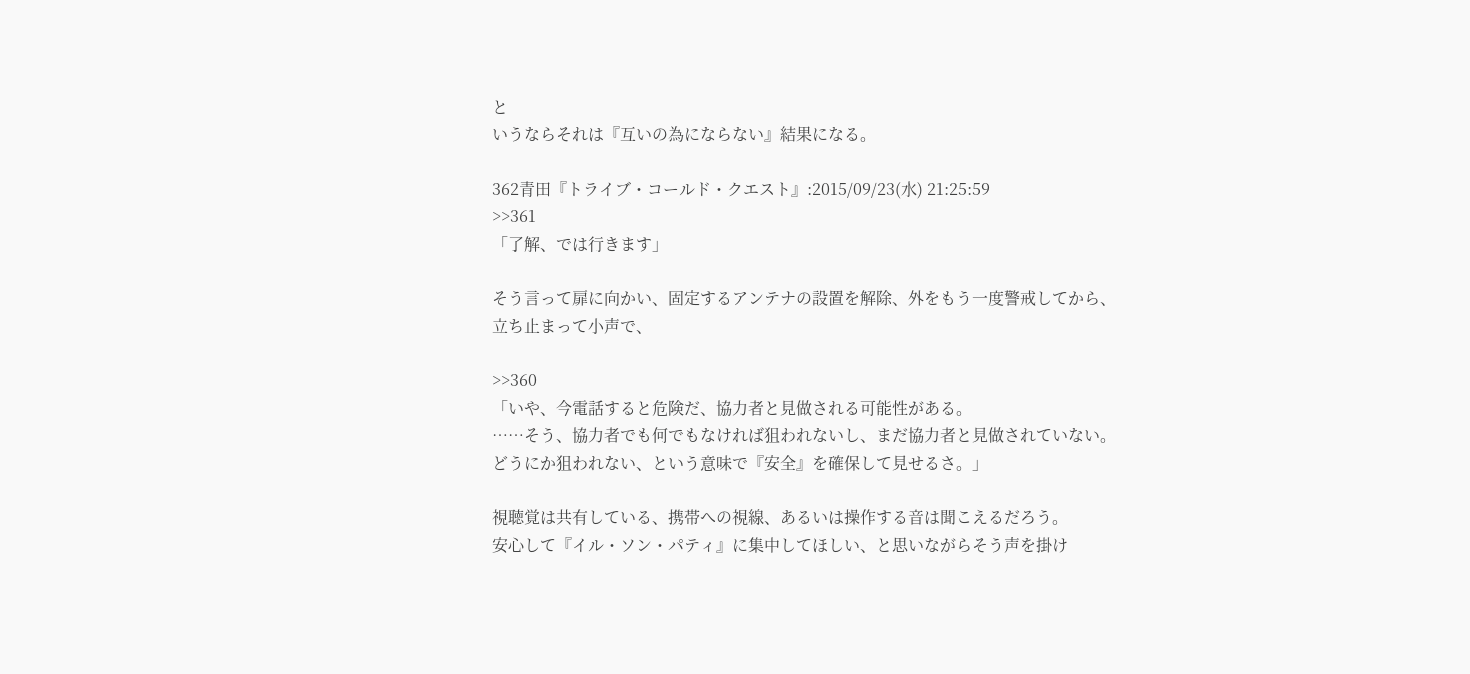と
いうならそれは『互いの為にならない』結果になる。

362青田『トライブ・コールド・クエスト』:2015/09/23(水) 21:25:59
>>361
「了解、では行きます」

そう言って扉に向かい、固定するアンテナの設置を解除、外をもう一度警戒してから、
立ち止まって小声で、

>>360
「いや、今電話すると危険だ、協力者と見做される可能性がある。
……そう、協力者でも何でもなければ狙われないし、まだ協力者と見做されていない。
どうにか狙われない、という意味で『安全』を確保して見せるさ。」

視聴覚は共有している、携帯への視線、あるいは操作する音は聞こえるだろう。
安心して『イル・ソン・パティ』に集中してほしい、と思いながらそう声を掛け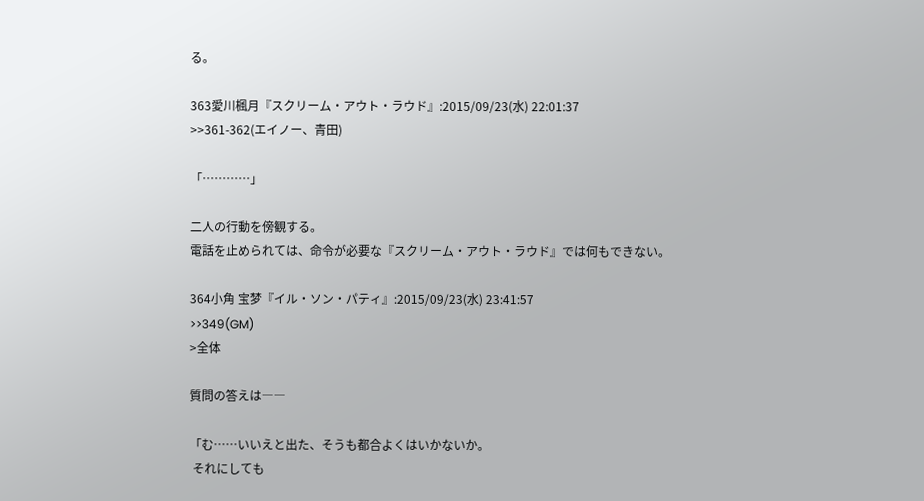る。

363愛川楓月『スクリーム・アウト・ラウド』:2015/09/23(水) 22:01:37
>>361-362(エイノー、青田)

「…………」

二人の行動を傍観する。
電話を止められては、命令が必要な『スクリーム・アウト・ラウド』では何もできない。

364小角 宝梦『イル・ソン・パティ』:2015/09/23(水) 23:41:57
>>349(GM)
>全体

質問の答えは――

「む……いいえと出た、そうも都合よくはいかないか。
 それにしても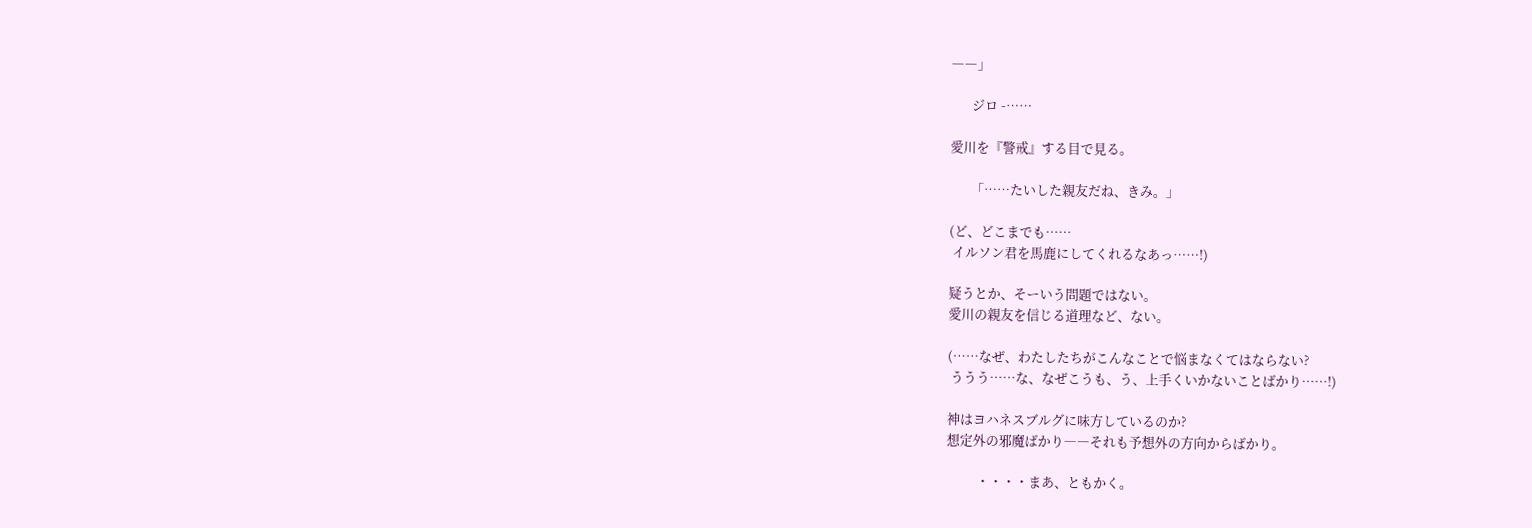――」

       ジロ -……

愛川を『警戒』する目で見る。

       「……たいした親友だね、きみ。」

(ど、どこまでも……
 イルソン君を馬鹿にしてくれるなあっ……!)

疑うとか、そーいう問題ではない。
愛川の親友を信じる道理など、ない。

(……なぜ、わたしたちがこんなことで悩まなくてはならない?
 ううう……な、なぜこうも、う、上手くいかないことばかり……!)

神はヨハネスブルグに味方しているのか?
想定外の邪魔ばかり――それも予想外の方向からばかり。

          ・・・・まあ、ともかく。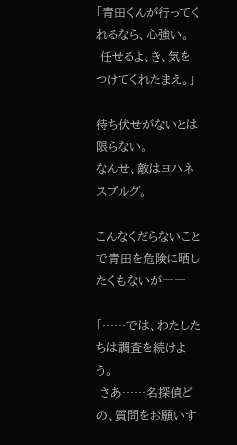「青田くんが行ってくれるなら、心強い。
 任せるよ、き、気をつけてくれたまえ。」

待ち伏せがないとは限らない。
なんせ、敵はヨハネスブルグ。

こんなくだらないことで青田を危険に晒したくもないが――

「……では、わたしたちは調査を続けよう。
 さあ……名探偵どの、質問をお願いす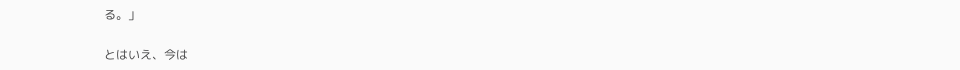る。」

とはいえ、今は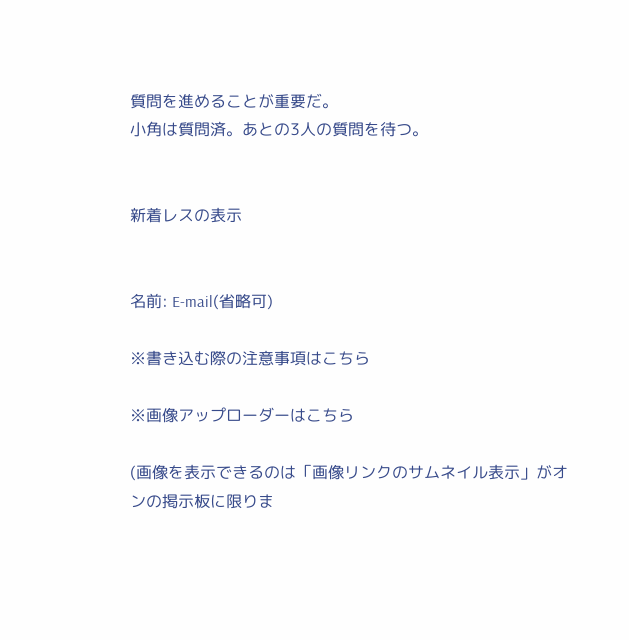質問を進めることが重要だ。
小角は質問済。あとの3人の質問を待つ。


新着レスの表示


名前: E-mail(省略可)

※書き込む際の注意事項はこちら

※画像アップローダーはこちら

(画像を表示できるのは「画像リンクのサムネイル表示」がオンの掲示板に限りま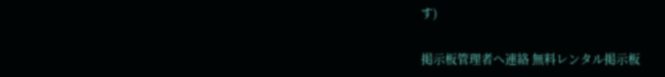す)

掲示板管理者へ連絡 無料レンタル掲示板